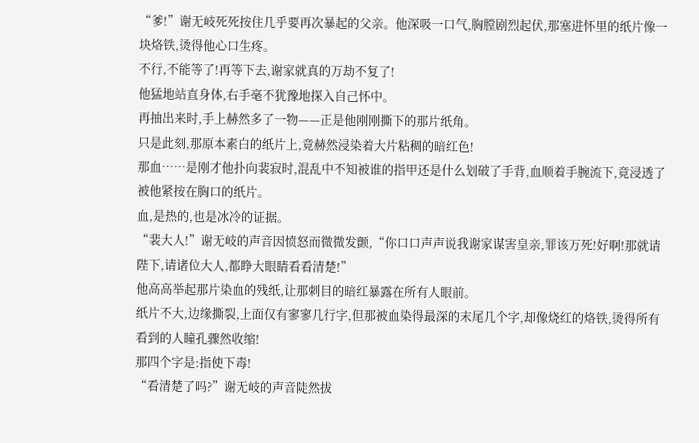“爹!”谢无岐死死按住几乎要再次暴起的父亲。他深吸一口气,胸膛剧烈起伏,那塞进怀里的纸片像一块烙铁,烫得他心口生疼。
不行,不能等了!再等下去,谢家就真的万劫不复了!
他猛地站直身体,右手毫不犹豫地探入自己怀中。
再抽出来时,手上赫然多了一物——正是他刚刚撕下的那片纸角。
只是此刻,那原本素白的纸片上,竟赫然浸染着大片粘稠的暗红色!
那血……是刚才他扑向裴寂时,混乱中不知被谁的指甲还是什么划破了手背,血顺着手腕流下,竟浸透了被他紧按在胸口的纸片。
血,是热的,也是冰冷的证据。
“裴大人!”谢无岐的声音因愤怒而微微发颤,“你口口声声说我谢家谋害皇亲,罪该万死!好啊!那就请陛下,请诸位大人,都睁大眼睛看看清楚!”
他高高举起那片染血的残纸,让那刺目的暗红暴露在所有人眼前。
纸片不大,边缘撕裂,上面仅有寥寥几行字,但那被血染得最深的末尾几个字,却像烧红的烙铁,烫得所有看到的人瞳孔骤然收缩!
那四个字是:指使下毒!
“看清楚了吗?”谢无岐的声音陡然拔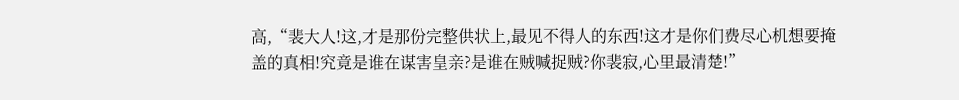高,“裴大人!这,才是那份完整供状上,最见不得人的东西!这才是你们费尽心机想要掩盖的真相!究竟是谁在谋害皇亲?是谁在贼喊捉贼?你裴寂,心里最清楚!”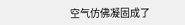空气仿佛凝固成了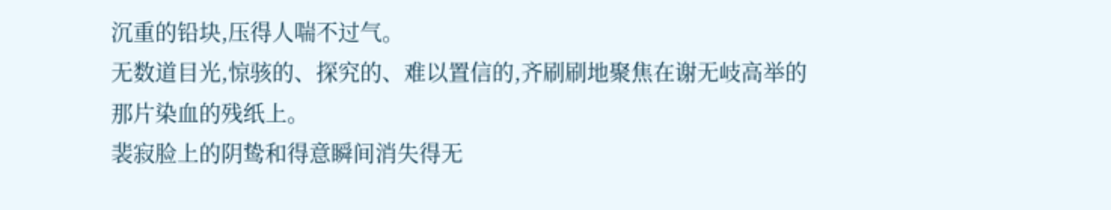沉重的铅块,压得人喘不过气。
无数道目光,惊骇的、探究的、难以置信的,齐刷刷地聚焦在谢无岐高举的那片染血的残纸上。
裴寂脸上的阴鸷和得意瞬间消失得无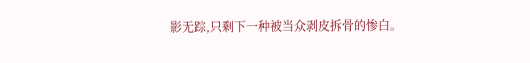影无踪,只剩下一种被当众剥皮拆骨的惨白。